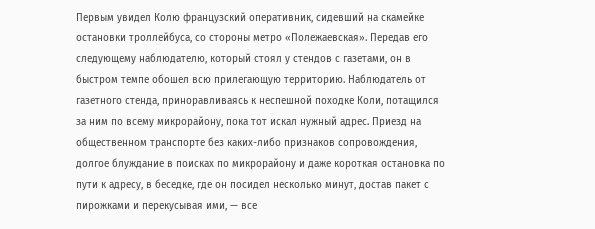Первым увидел Колю французский оперативник, сидевший на скамейке остановки троллейбуса, со стороны метро «Полежаевская». Передав его следующему наблюдателю, который стоял у стендов с газетами, он в быстром темпе обошел всю прилегающую территорию. Наблюдатель от газетного стенда, приноравливаясь к неспешной походке Коли, потащился за ним по всему микрорайону, пока тот искал нужный адрес. Приезд на общественном транспорте без каких-либо признаков сопровождения, долгое блуждание в поисках по микрорайону и даже короткая остановка по пути к адресу, в беседке, где он посидел несколько минут, достав пакет с пирожками и перекусывая ими, — все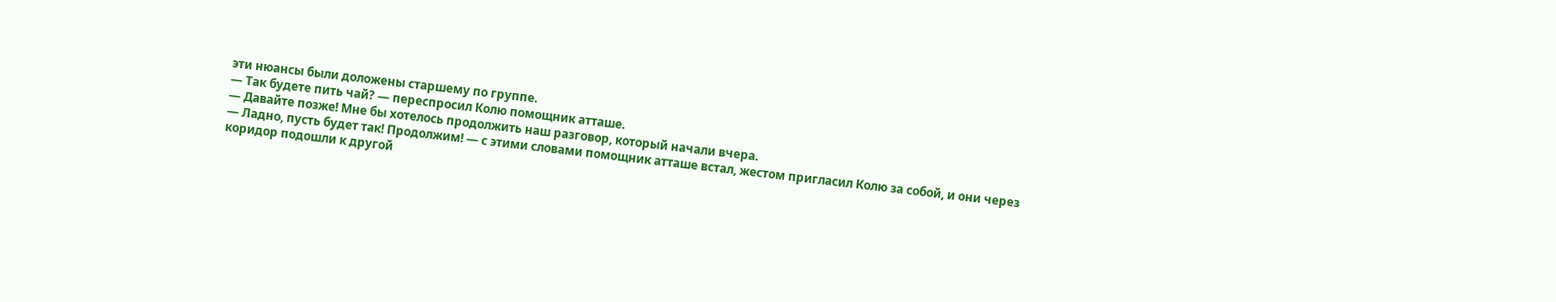эти нюансы были доложены старшему по группе.
— Так будете пить чай? — переспросил Колю помощник атташе.
— Давайте позже! Мне бы хотелось продолжить наш разговор, который начали вчера.
— Ладно, пусть будет так! Продолжим! — с этими словами помощник атташе встал, жестом пригласил Колю за собой, и они через коридор подошли к другой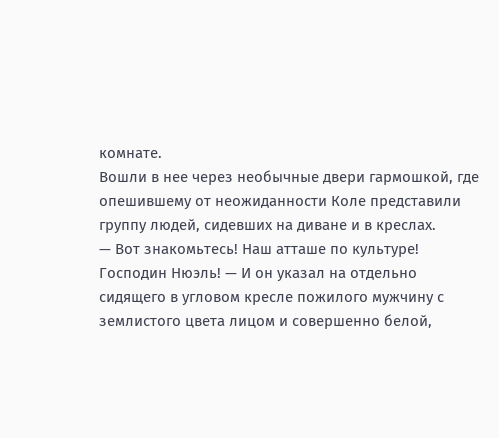комнате.
Вошли в нее через необычные двери гармошкой, где опешившему от неожиданности Коле представили группу людей, сидевших на диване и в креслах.
— Вот знакомьтесь! Наш атташе по культуре! Господин Нюэль! — И он указал на отдельно сидящего в угловом кресле пожилого мужчину с землистого цвета лицом и совершенно белой,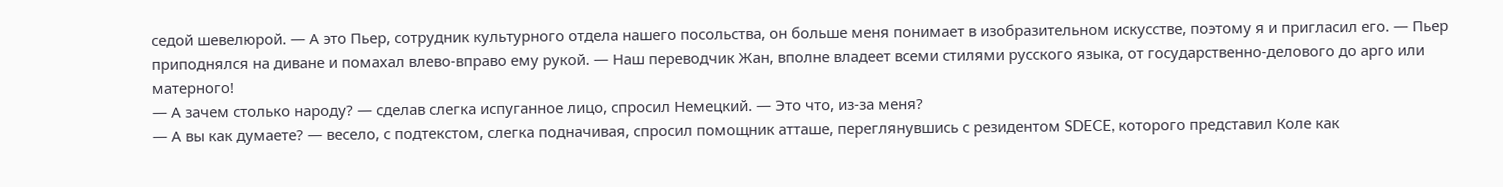седой шевелюрой. — А это Пьер, сотрудник культурного отдела нашего посольства, он больше меня понимает в изобразительном искусстве, поэтому я и пригласил его. — Пьер приподнялся на диване и помахал влево-вправо ему рукой. — Наш переводчик Жан, вполне владеет всеми стилями русского языка, от государственно-делового до арго или матерного!
— А зачем столько народу? — сделав слегка испуганное лицо, спросил Немецкий. — Это что, из-за меня?
— А вы как думаете? — весело, с подтекстом, слегка подначивая, спросил помощник атташе, переглянувшись с резидентом SDECE, которого представил Коле как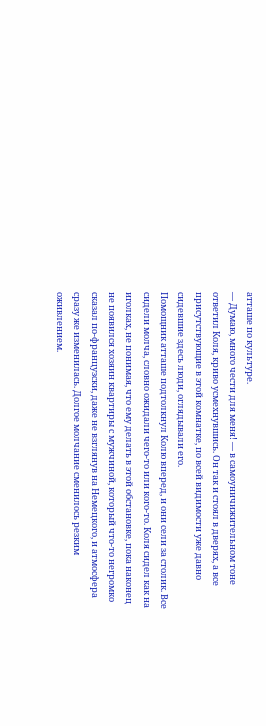атташе по культуре.
— Думаю, много чести для меня! — в самоуничижительном тоне ответил Коля, криво усмехнувшись. Он так и стоял в дверях, а все присутствующие в этой комнатке, по всей видимости уже давно сидевшие здесь люди, оглядывали его.
Помощник атташе подтолкнул Колю вперед, и они сели за столик. Все сидели молча, словно ожидали чего-то или кого-то. Коля сидел как на иголках, не понимая, что ему делать в этой обстановке, пока наконец не появился хозяин квартиры с мужчиной, который что-то негромко сказал по-французски, даже не взглянув на Немецкого, и атмосфера сразу же изменилась. Долгое молчание сменилось резким оживлением.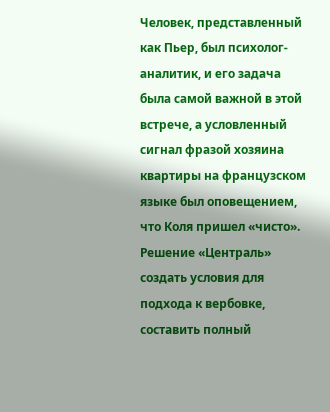Человек, представленный как Пьер, был психолог-аналитик, и его задача была самой важной в этой встрече, а условленный сигнал фразой хозяина квартиры на французском языке был оповещением, что Коля пришел «чисто».
Решение «Централь» создать условия для подхода к вербовке, составить полный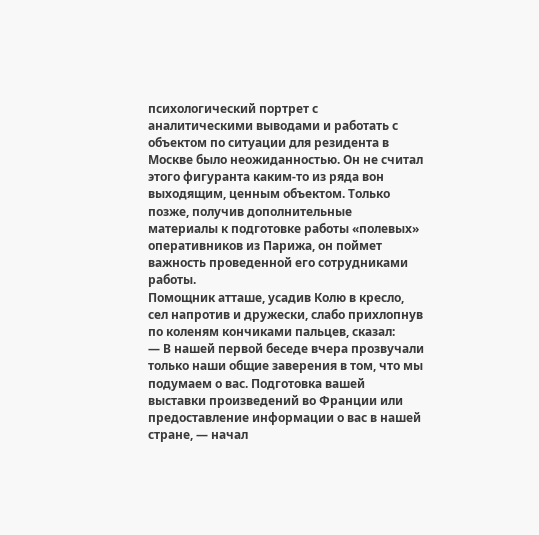психологический портрет с аналитическими выводами и работать с объектом по ситуации для резидента в Москве было неожиданностью. Он не считал этого фигуранта каким-то из ряда вон выходящим, ценным объектом. Только позже, получив дополнительные материалы к подготовке работы «полевых» оперативников из Парижа, он поймет важность проведенной его сотрудниками работы.
Помощник атташе, усадив Колю в кресло, сел напротив и дружески, слабо прихлопнув по коленям кончиками пальцев, сказал:
— В нашей первой беседе вчера прозвучали только наши общие заверения в том, что мы подумаем о вас. Подготовка вашей выставки произведений во Франции или предоставление информации о вас в нашей стране, — начал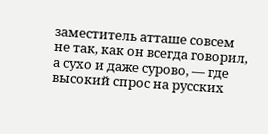заместитель атташе совсем не так, как он всегда говорил, а сухо и даже сурово, — где высокий спрос на русских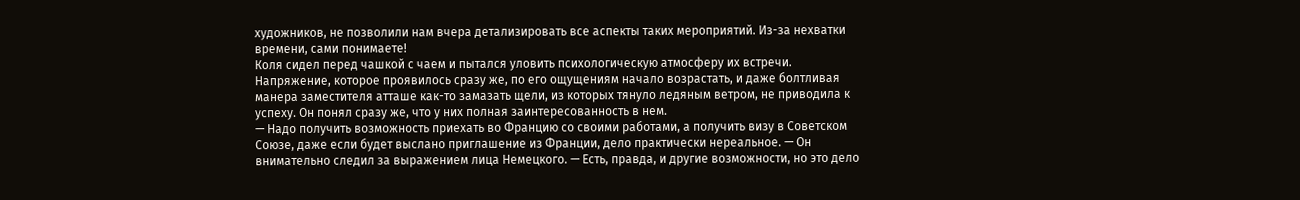художников, не позволили нам вчера детализировать все аспекты таких мероприятий. Из-за нехватки времени, сами понимаете!
Коля сидел перед чашкой с чаем и пытался уловить психологическую атмосферу их встречи. Напряжение, которое проявилось сразу же, по его ощущениям начало возрастать, и даже болтливая манера заместителя атташе как-то замазать щели, из которых тянуло ледяным ветром, не приводила к успеху. Он понял сразу же, что у них полная заинтересованность в нем.
— Надо получить возможность приехать во Францию со своими работами, а получить визу в Советском Союзе, даже если будет выслано приглашение из Франции, дело практически нереальное. — Он внимательно следил за выражением лица Немецкого. — Есть, правда, и другие возможности, но это дело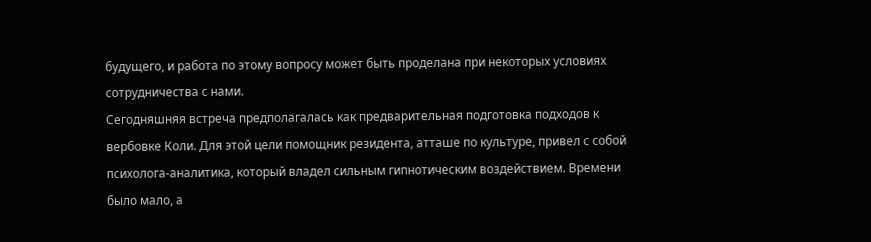будущего, и работа по этому вопросу может быть проделана при некоторых условиях сотрудничества с нами.
Сегодняшняя встреча предполагалась как предварительная подготовка подходов к вербовке Коли. Для этой цели помощник резидента, атташе по культуре, привел с собой психолога-аналитика, который владел сильным гипнотическим воздействием. Времени было мало, а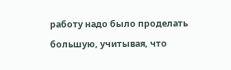работу надо было проделать большую, учитывая, что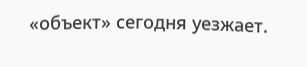«объект» сегодня уезжает.